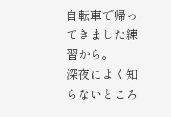自転車で帰ってきました練習から。
深夜によく知らないところ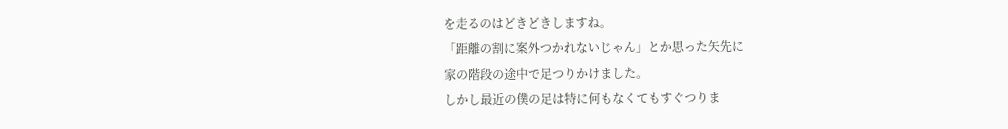を走るのはどきどきしますね。
「距離の割に案外つかれないじゃん」とか思った矢先に
家の階段の途中で足つりかけました。
しかし最近の僕の足は特に何もなくてもすぐつりま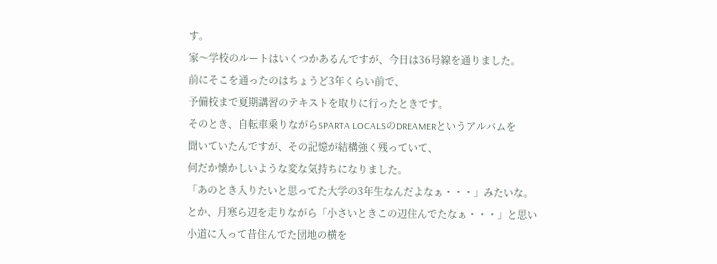す。
家〜学校のルートはいくつかあるんですが、今日は36号線を通りました。
前にそこを通ったのはちょうど3年くらい前で、
予備校まで夏期講習のテキストを取りに行ったときです。
そのとき、自転車乗りながらSPARTA LOCALSのDREAMERというアルバムを
聞いていたんですが、その記憶が結構強く残っていて、
何だか懐かしいような変な気持ちになりました。
「あのとき入りたいと思ってた大学の3年生なんだよなぁ・・・」みたいな。
とか、月寒ら辺を走りながら「小さいときこの辺住んでたなぁ・・・」と思い
小道に入って昔住んでた団地の横を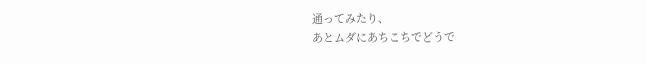通ってみたり、
あとムダにあちこちでどうで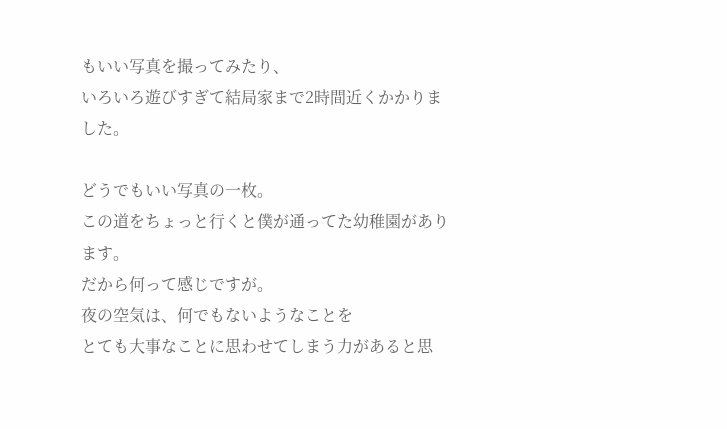もいい写真を撮ってみたり、
いろいろ遊びすぎて結局家まで2時間近くかかりました。

どうでもいい写真の一枚。
この道をちょっと行くと僕が通ってた幼稚園があります。
だから何って感じですが。
夜の空気は、何でもないようなことを
とても大事なことに思わせてしまう力があると思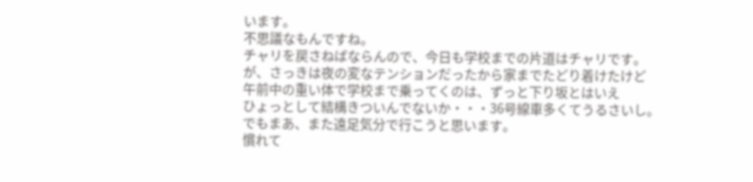います。
不思議なもんですね。
チャリを戻さねばならんので、今日も学校までの片道はチャリです。
が、さっきは夜の変なテンションだったから家までたどり着けたけど
午前中の重い体で学校まで乗ってくのは、ずっと下り坂とはいえ
ひょっとして結構きついんでないか・・・36号線車多くてうるさいし。
でもまあ、また遠足気分で行こうと思います。
慣れて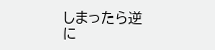しまったら逆に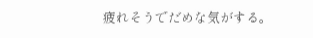疲れそうでだめな気がする。